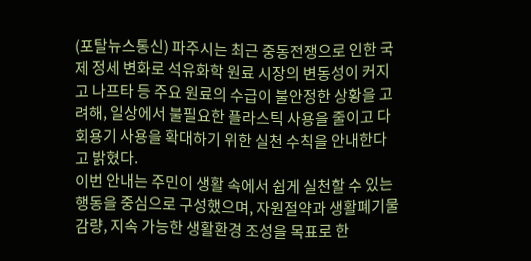(포탈뉴스통신) 파주시는 최근 중동전쟁으로 인한 국제 정세 변화로 석유화학 원료 시장의 변동성이 커지고 나프타 등 주요 원료의 수급이 불안정한 상황을 고려해, 일상에서 불필요한 플라스틱 사용을 줄이고 다회용기 사용을 확대하기 위한 실천 수칙을 안내한다고 밝혔다.
이번 안내는 주민이 생활 속에서 쉽게 실천할 수 있는 행동을 중심으로 구성했으며, 자원절약과 생활폐기물 감량, 지속 가능한 생활환경 조성을 목표로 한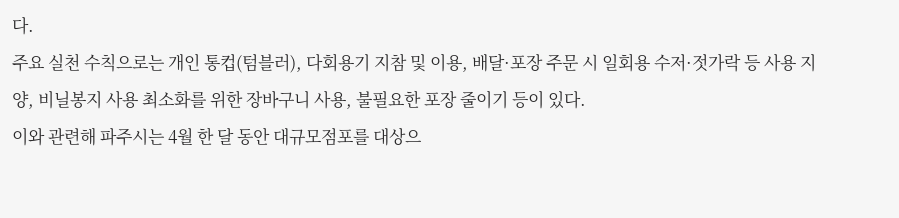다.
주요 실천 수칙으로는 개인 통컵(텀블러), 다회용기 지참 및 이용, 배달·포장 주문 시 일회용 수저·젓가락 등 사용 지양, 비닐봉지 사용 최소화를 위한 장바구니 사용, 불필요한 포장 줄이기 등이 있다.
이와 관련해 파주시는 4월 한 달 동안 대규모점포를 대상으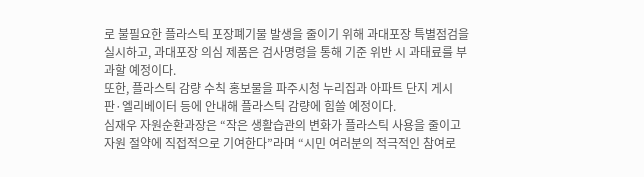로 불필요한 플라스틱 포장폐기물 발생을 줄이기 위해 과대포장 특별점검을 실시하고, 과대포장 의심 제품은 검사명령을 통해 기준 위반 시 과태료를 부과할 예정이다.
또한, 플라스틱 감량 수칙 홍보물을 파주시청 누리집과 아파트 단지 게시판·엘리베이터 등에 안내해 플라스틱 감량에 힘쓸 예정이다.
심재우 자원순환과장은 “작은 생활습관의 변화가 플라스틱 사용을 줄이고 자원 절약에 직접적으로 기여한다”라며 “시민 여러분의 적극적인 참여로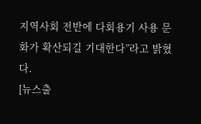지역사회 전반에 다회용기 사용 문화가 확산되길 기대한다”라고 밝혔다.
[뉴스출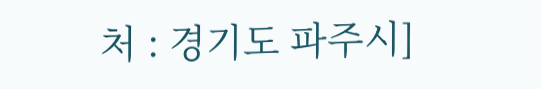처 : 경기도 파주시]